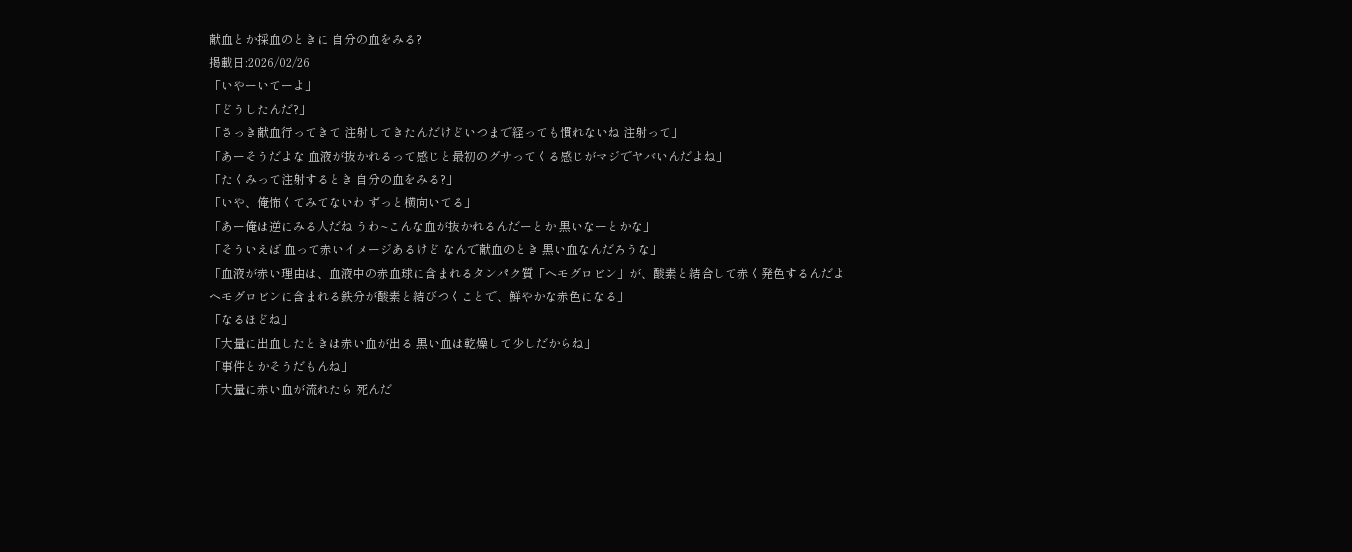献血とか採血のときに 自分の血をみる?
掲載日:2026/02/26
「いやーいてーよ」
「どうしたんだ?」
「さっき献血行ってきて 注射してきたんだけどいつまで経っても慣れないね 注射って」
「あーそうだよな 血液が抜かれるって感じと最初のグサってくる感じがマジでヤバいんだよね」
「たくみって注射するとき 自分の血をみる?」
「いや、俺怖くてみてないわ ずっと横向いてる」
「あー俺は逆にみる人だね うわ~こんな血が抜かれるんだーとか 黒いなーとかな」
「そういえば 血って赤いイメージあるけど なんで献血のとき 黒い血なんだろうな」
「血液が赤い理由は、血液中の赤血球に含まれるタンパク質「ヘモグロビン」が、酸素と結合して赤く発色するんだよ
ヘモグロビンに含まれる鉄分が酸素と結びつくことで、鮮やかな赤色になる」
「なるほどね」
「大量に出血したときは赤い血が出る 黒い血は乾燥して少しだからね」
「事件とかそうだもんね」
「大量に赤い血が流れたら 死んだ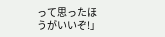って思ったほうがいいぞ!」